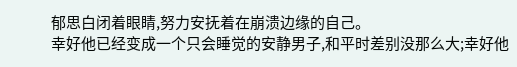郁思白闭着眼睛,努力安抚着在崩溃边缘的自己。
幸好他已经变成一个只会睡觉的安静男子,和平时差别没那么大;幸好他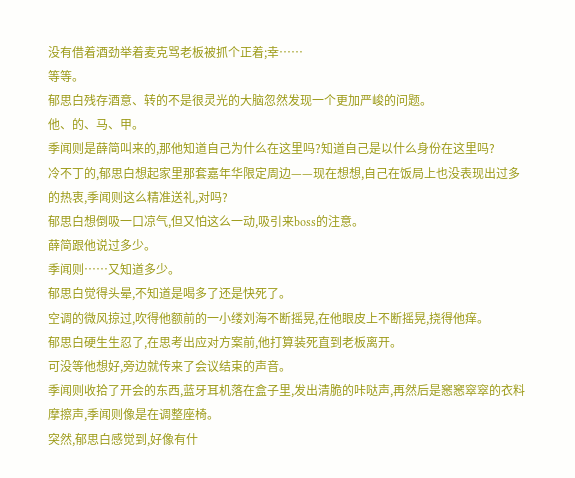没有借着酒劲举着麦克骂老板被抓个正着;幸……
等等。
郁思白残存酒意、转的不是很灵光的大脑忽然发现一个更加严峻的问题。
他、的、马、甲。
季闻则是薛简叫来的,那他知道自己为什么在这里吗?知道自己是以什么身份在这里吗?
冷不丁的,郁思白想起家里那套嘉年华限定周边——现在想想,自己在饭局上也没表现出过多的热衷,季闻则这么精准送礼,对吗?
郁思白想倒吸一口凉气,但又怕这么一动,吸引来boss的注意。
薛简跟他说过多少。
季闻则……又知道多少。
郁思白觉得头晕,不知道是喝多了还是快死了。
空调的微风掠过,吹得他额前的一小缕刘海不断摇晃,在他眼皮上不断摇晃,挠得他痒。
郁思白硬生生忍了,在思考出应对方案前,他打算装死直到老板离开。
可没等他想好,旁边就传来了会议结束的声音。
季闻则收拾了开会的东西,蓝牙耳机落在盒子里,发出清脆的咔哒声,再然后是窸窸窣窣的衣料摩擦声,季闻则像是在调整座椅。
突然,郁思白感觉到,好像有什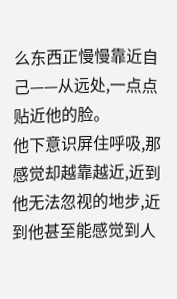么东西正慢慢靠近自己——从远处,一点点贴近他的脸。
他下意识屏住呼吸,那感觉却越靠越近,近到他无法忽视的地步,近到他甚至能感觉到人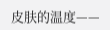皮肤的温度——